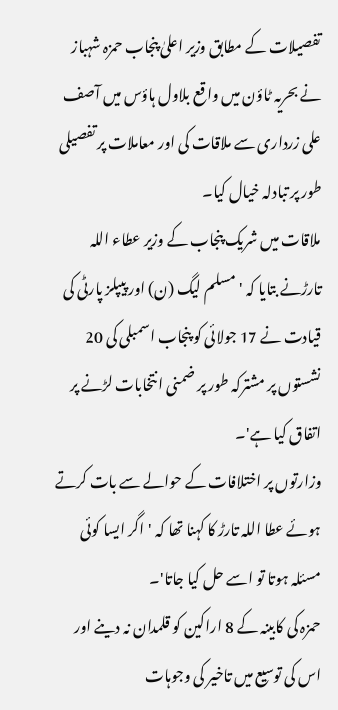تفصیلات کے مطابق وزیر اعلیٰ پنجاب حمزہ شہباز نے بحریہ ٹاؤن میں واقع بلاول ہاؤس میں آصف علی زرداری سے ملاقات کی اور معاملات پر تفصیلی طور پر تبادلہ خیال کیا۔
ملاقات میں شریک پنجاب کے وزیر عطاء اللہ تارڑنے بتایا کہ 'مسلم لیگ (ن) اور پیپلز پارٹی کی قیادت نے 17 جولائی کو پنجاب اسمبلی کی 20 نشستوں پر مشترکہ طور پر ضمنی انتخابات لڑنے پر اتفاق کیا ہے'۔
وزارتوں پر اختلافات کے حوالے سے بات کرتے ہوئے عطا اللہ تارڑ کا کہنا تھا کہ 'اگر ایسا کوئی مسئلہ ہوتا تو اسے حل کیا جاتا'۔
حمزہ کی کابینہ کے 8 اراکین کو قلمدان نہ دینے اور اس کی توسیع میں تاخیر کی وجوہات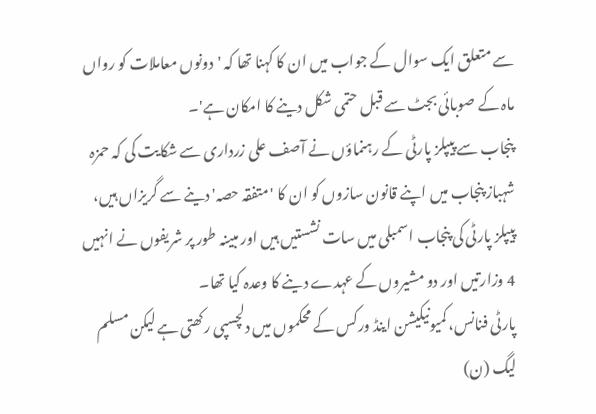سے متعلق ایک سوال کے جواب میں ان کا کہنا تھا کہ 'دونوں معاملات کو رواں ماہ کے صوبائی بجٹ سے قبل حتمی شکل دینے کا امکان ہے'۔
پنجاب سے پیپلز پارٹی کے رہنماؤں نے آصف علی زرداری سے شکایت کی کہ حمزہ شہباز پنجاب میں اپنے قانون سازوں کو ان کا 'متفقہ حصہ' دینے سے گریزاں ہیں، پیپلز پارٹی کی پنجاب اسمبلی میں سات نشستیں ہیں اور مبینہ طور پر شریفوں نے انہیں 4 وزارتیں اور دو مشیروں کے عہدے دینے کا وعدہ کیا تھا۔
پارٹی فنانس، کمیونیکیشن اینڈ ورکس کے محکموں میں دلچسپی رکھتی ہے لیکن مسلم لیگ (ن)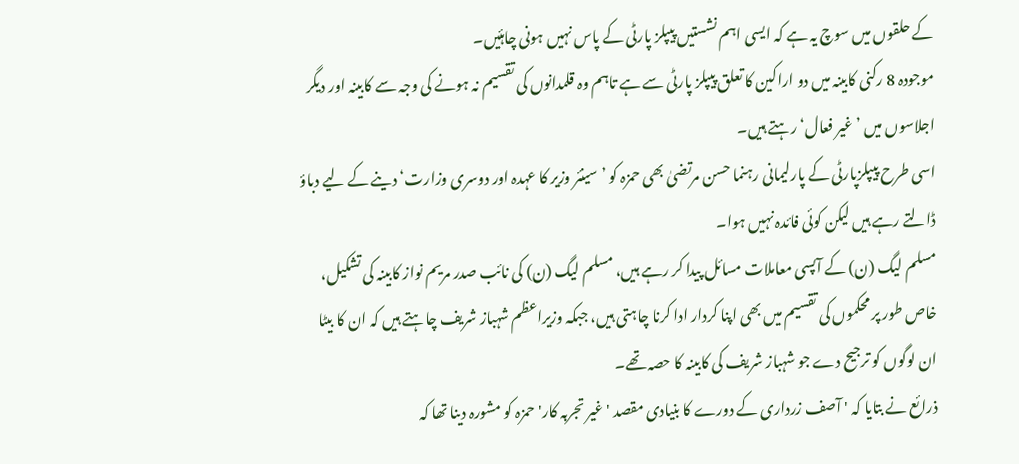کے حلقوں میں سوچ یہ ہے کہ ایسی اہم نشستیں پیپلز پارٹی کے پاس نہیں ہونی چاہئیں۔
موجودہ 8 رکنی کابینہ میں دو اراکین کا تعلق پیپلز پارٹی سے ہے تاہم وہ قلمدانوں کی تقسیم نہ ہونے کی وجہ سے کابینہ اور دیگر اجلاسوں میں ’غیر فعال‘ رہتے ہیں۔
اسی طرح پیپلزپارٹی کے پارلیمانی رہنما حسن مرتضیٰ بھی حمزہ کو ’سینئر وزیر کا عہدہ اور دوسری وزارت‘ دینے کے لیے دباؤ ڈالتے رہے ہیں لیکن کوئی فائدہ نہیں ہوا۔
مسلم لیگ (ن) کے آپسی معاملات مسائل پیدا کر رہے ہیں، مسلم لیگ (ن) کی نائب صدر مریم نواز کابینہ کی تشکیل، خاص طور پر محکموں کی تقسیم میں بھی اپنا کردار ادا کرنا چاہتی ہیں، جبکہ وزیراعظم شہباز شریف چاہتے ہیں کہ ان کا بیٹا ان لوگوں کو ترجیح دے جو شہباز شریف کی کابینہ کا حصہ تھے۔
ذرائع نے بتایا کہ ' آصف زرداری کے دورے کا بنیادی مقصد 'غیر تجربہ کار' حمزہ کو مشورہ دینا تھا کہ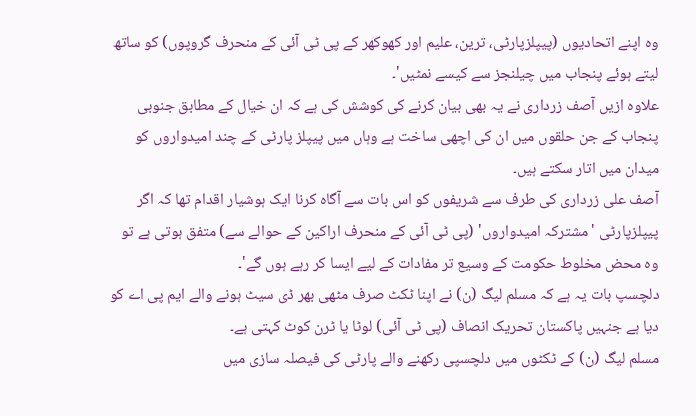وہ اپنے اتحادیوں (پیپلزپارٹی، ترین، علیم اور کھوکھر کے پی ٹی آئی کے منحرف گروپوں) کو ساتھ لیتے ہوئے پنجاب میں چیلنجز سے کیسے نمٹیں'۔
علاوہ ازیں آصف زرداری نے یہ بھی بیان کرنے کی کوشش کی ہے کہ ان خیال کے مطابق جنوبی پنجاب کے جن حلقوں میں ان کی اچھی ساخت ہے وہاں میں پیپلز پارٹی کے چند امیدواروں کو میدان میں اتار سکتے ہیں۔
آصف علی زرداری کی طرف سے شریفوں کو اس بات سے آگاہ کرنا ایک ہوشیار اقدام تھا کہ اگر پیپلزپارٹی 'مشترکہ امیدواروں' (پی ٹی آئی کے منحرف اراکین کے حوالے سے) متفق ہوتی ہے تو وہ محض مخلوط حکومت کے وسیع تر مفادات کے لیے ایسا کر رہے ہوں گے'۔
دلچسپ بات یہ ہے کہ مسلم لیگ (ن) نے اپنا ٹکٹ صرف مٹھی بھر ڈی سیٹ ہونے والے ایم پی اے کو دیا ہے جنہیں پاکستان تحریک انصاف (پی ٹی آئی) لوٹا یا ٹرن کوٹ کہتی ہے۔
مسلم لیگ (ن) کے ٹکٹوں میں دلچسپی رکھنے والے پارٹی کی فیصلہ سازی میں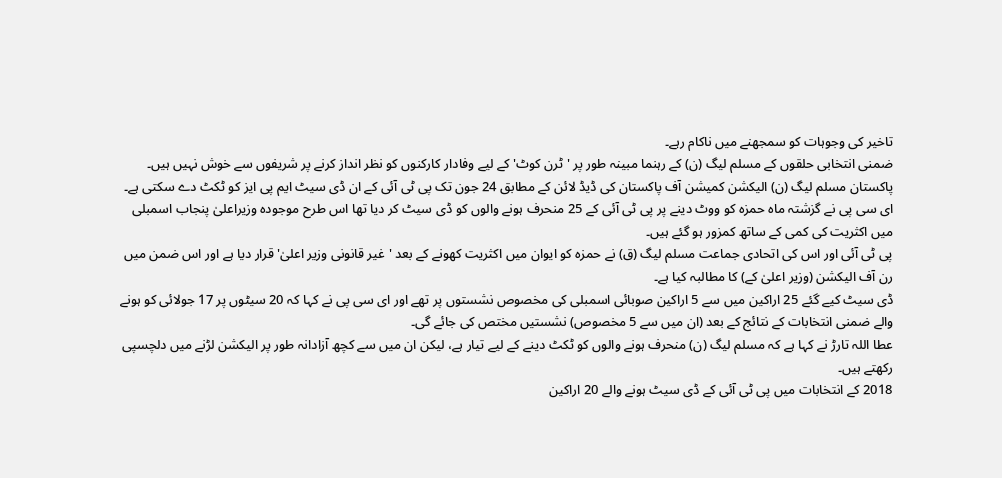تاخیر کی وجوہات کو سمجھنے میں ناکام رہے۔
ضمنی انتخابی حلقوں کے مسلم لیگ (ن) کے رہنما مبینہ طور پر 'ٹرن کوٹ' کے لیے وفادار کارکنوں کو نظر انداز کرنے پر شریفوں سے خوش نہیں ہیں۔
پاکستان مسلم لیگ (ن) الیکشن کمیشن آف پاکستان کی ڈیڈ لائن کے مطابق 24 جون تک پی ٹی آئی کے ان ڈی سیٹ ایم پی ایز کو ٹکٹ دے سکتی ہے۔
ای سی پی نے گزشتہ ماہ حمزہ کو ووٹ دینے پر پی ٹی آئی کے 25 منحرف ہونے والوں کو ڈی سیٹ کر دیا تھا اس طرح موجودہ وزیراعلیٰ پنجاب اسمبلی میں اکثریت کی کمی کے ساتھ کمزور ہو گئے ہیں۔
پی ٹی آئی اور اس کی اتحادی جماعت مسلم لیگ (ق) نے حمزہ کو ایوان میں اکثریت کھونے کے بعد 'غیر قانونی وزیر اعلیٰ' قرار دیا ہے اور اس ضمن میں رن آف الیکشن (وزیر اعلیٰ کے) کا مطالبہ کیا ہے۔
ڈی سیٹ کیے گئے 25 اراکین میں سے 5 اراکین صوبائی اسمبلی کی مخصوص نشستوں پر تھے اور ای سی پی نے کہا کہ 20 سیٹوں پر 17 جولائی کو ہونے والے ضمنی انتخابات کے نتائج کے بعد (ان میں سے 5 مخصوص) نشستیں مختص کی جائے گی۔
عطا اللہ تارڑ نے کہا ہے کہ مسلم لیگ (ن) منحرف ہونے والوں کو ٹکٹ دینے کے لیے تیار ہے، لیکن ان میں سے کچھ آزادانہ طور پر الیکشن لڑنے میں دلچسپی رکھتے ہیں۔
2018 کے انتخابات میں پی ٹی آئی کے ڈی سیٹ ہونے والے 20 اراکین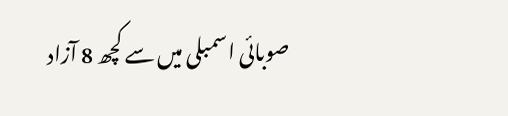صوبائی اسمبلی میں سے کچھ 8 آزاد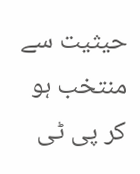حیثیت سے منتخب ہو کر پی ٹی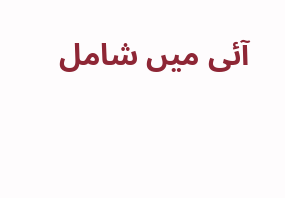آئی میں شامل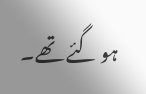ہو گئے تھے۔